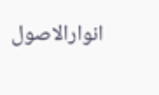انوارالاصول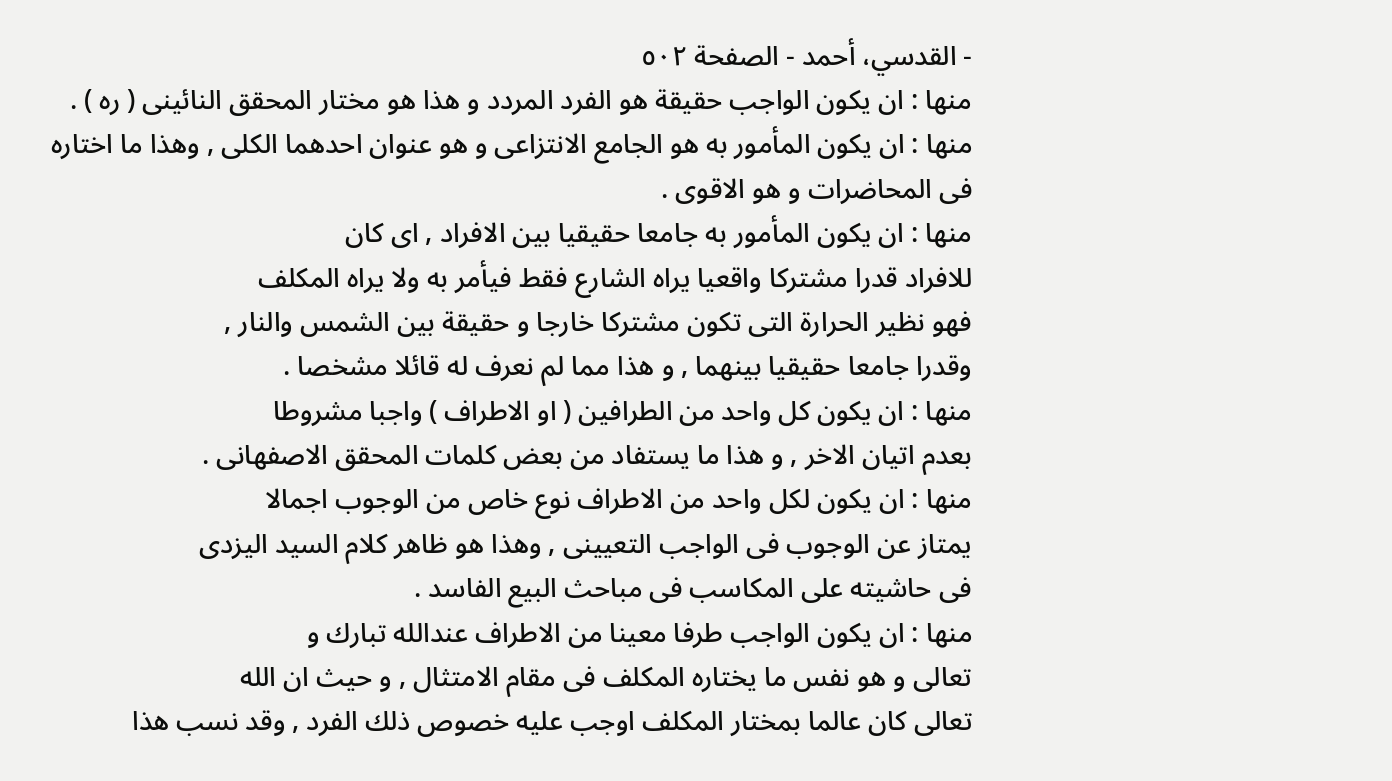- القدسي، أحمد - الصفحة ٥٠٢
منها : ان يكون الواجب حقيقة هو الفرد المردد و هذا هو مختار المحقق النائينى ( ره ) .
منها : ان يكون المأمور به هو الجامع الانتزاعى و هو عنوان احدهما الكلى , وهذا ما اختاره فى المحاضرات و هو الاقوى .
منها : ان يكون المأمور به جامعا حقيقيا بين الافراد , اى كان
للافراد قدرا مشتركا واقعيا يراه الشارع فقط فيأمر به ولا يراه المكلف
فهو نظير الحرارة التى تكون مشتركا خارجا و حقيقة بين الشمس والنار ,
وقدرا جامعا حقيقيا بينهما , و هذا مما لم نعرف له قائلا مشخصا .
منها : ان يكون كل واحد من الطرافين ( او الاطراف ) واجبا مشروطا
بعدم اتيان الاخر , و هذا ما يستفاد من بعض كلمات المحقق الاصفهانى .
منها : ان يكون لكل واحد من الاطراف نوع خاص من الوجوب اجمالا
يمتاز عن الوجوب فى الواجب التعيينى , وهذا هو ظاهر كلام السيد اليزدى
فى حاشيته على المكاسب فى مباحث البيع الفاسد .
منها : ان يكون الواجب طرفا معينا من الاطراف عندالله تبارك و
تعالى و هو نفس ما يختاره المكلف فى مقام الامتثال , و حيث ان الله
تعالى كان عالما بمختار المكلف اوجب عليه خصوص ذلك الفرد , وقد نسب هذا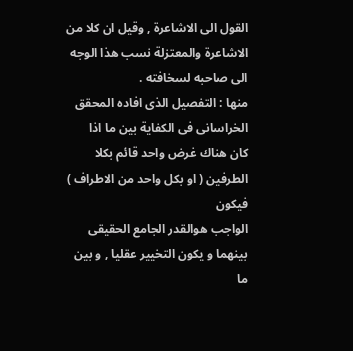القول الى الاشاعرة , وقيل ان كلا من الاشاعرة والمعتزلة نسب هذا الوجه
الى صاحبه لسخافته .
منها : التفصيل الذى افاده المحقق الخراسانى فى الكفاية بين ما اذا
كان هناك غرض واحد قائم بكلا الطرفين ( او بكل واحد من الاطراف ) فيكون
الواجب هوالقدر الجامع الحقيقى بينهما و يكون التخيير عقليا , و بين ما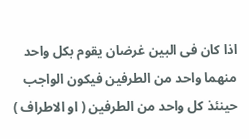اذا كان فى البين غرضان يقوم بكل واحد منهما واحد من الطرفين فيكون الواجب
حينئذ كل واحد من الطرفين ( او الاطراف )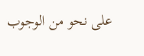على نحو من الوجوب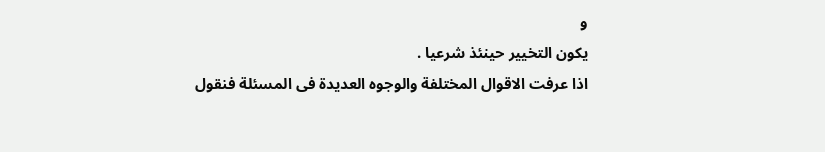و
يكون التخيير حينئذ شرعيا .
اذا عرفت الاقوال المختلفة والوجوه العديدة فى المسئلة فنقول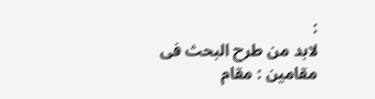:
لابد من طرح البحث فى مقامين : مقام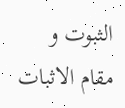الثبوت و مقام الاثبات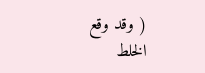( وقد وقع
الخلط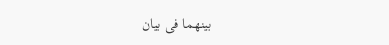بينهما فى بيان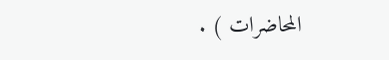المحاضرات ) .